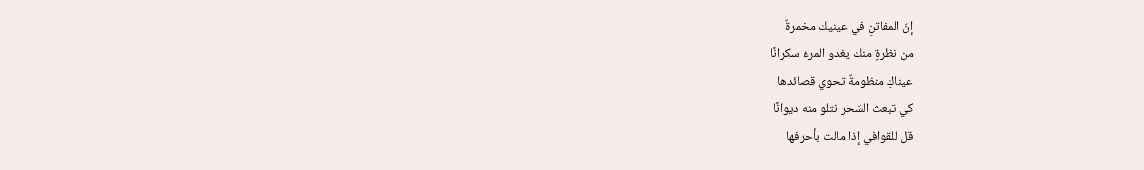إنّ المفاتنِ في عينيك مخمرةٌ
من نظرةٍ منك يغدو المرءُ سكرانًا
عيناكِ منظومةٌ تحوي قصائدها
كي تبعث السّحر نتلو منه ديوانًا
قل للقوافي إذا مالت بأحرفها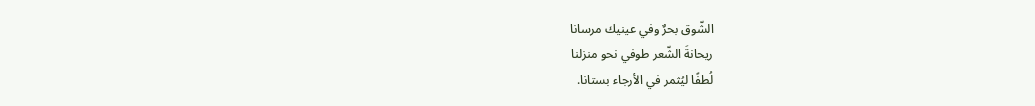الشّوق بحرٌ وفي عينيك مرسانا
ريحانةَ الشّعر طوفي نحو منزلنا
لُطفًا ليُثمر في الأرجاء بستانا.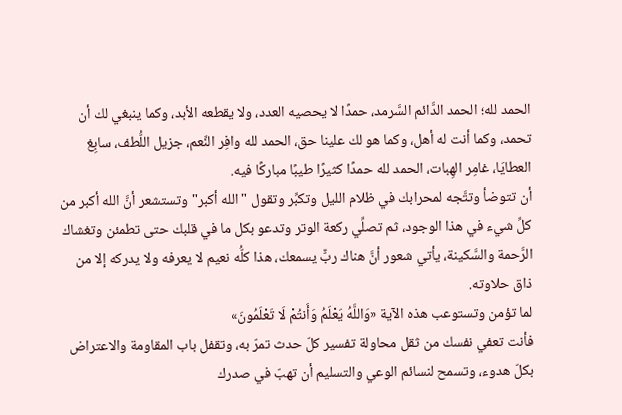الحمد لله؛ الحمد الدَّائم السَّرمد، حمدًا لا يحصيه العدد، ولا يقطعه الأبد، وكما ينبغي لك أن تحمد، وكما أنت له أهل، وكما هو لك علينا حق، الحمد لله وافِر النِّعم، جزيل اللُّطف، سابِغ العطايَا، غامِر الهِبات، الحمد لله حمدًا كثيرًا طيبًا مباركًا فيه.
أن تتوضأ وتتَّجه لمحرابك في ظلام الليل وتكبِّر وتقول "الله أكبر" وتستشعر أنَّ الله أكبر من كلِّ شيء في هذا الوجود، ثم تصلِّي ركعة الوتر وتدعو بكل ما في قلبك حتى تطمئن وتغشاك الرَّحمة والسَّكينة، يأتي شعور أنَّ هناك ربٌّ يسمعك، هذا كلُّه نعيم لا يعرفه ولا يدركه إلا من ذاق حلاوته.
لما تؤمن وتستوعب هذه الآية «وَاللَّهُ يَعْلَمُ وَأَنتُمْ لَا تَعْلَمُونَ»
فأنت تعفي نفسك من ثقل محاولة تفسير كلّ حدث تمرّ به، وتقفل باب المقاومة والاعتراض بكلّ هدوء، وتسمح لنسائم الوعي والتسليم أن تهبّ في صدرك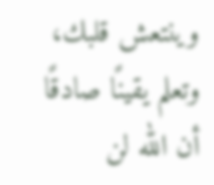وينتعش قلبك، وتعلم يقينًا صادقًا أن الله لن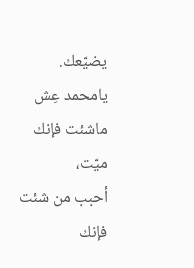يضيّعك.
يامحمد عِش ماشئت فإنك ميّت،
أحبب من شئت فإنك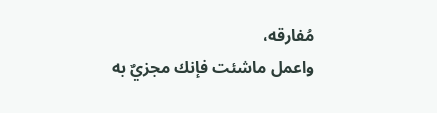مُفارقه،
واعمل ماشئت فإنك مجزيٌ به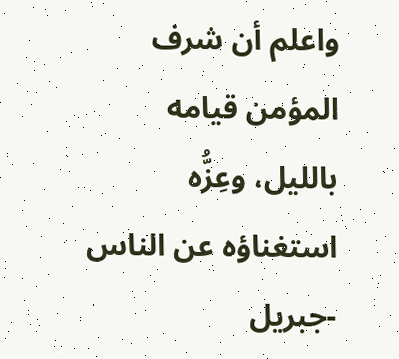واعلم أن شرف المؤمن قيامه بالليل، وعِزُّه استغناؤه عن الناس
-جبريل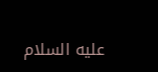عليه السلام